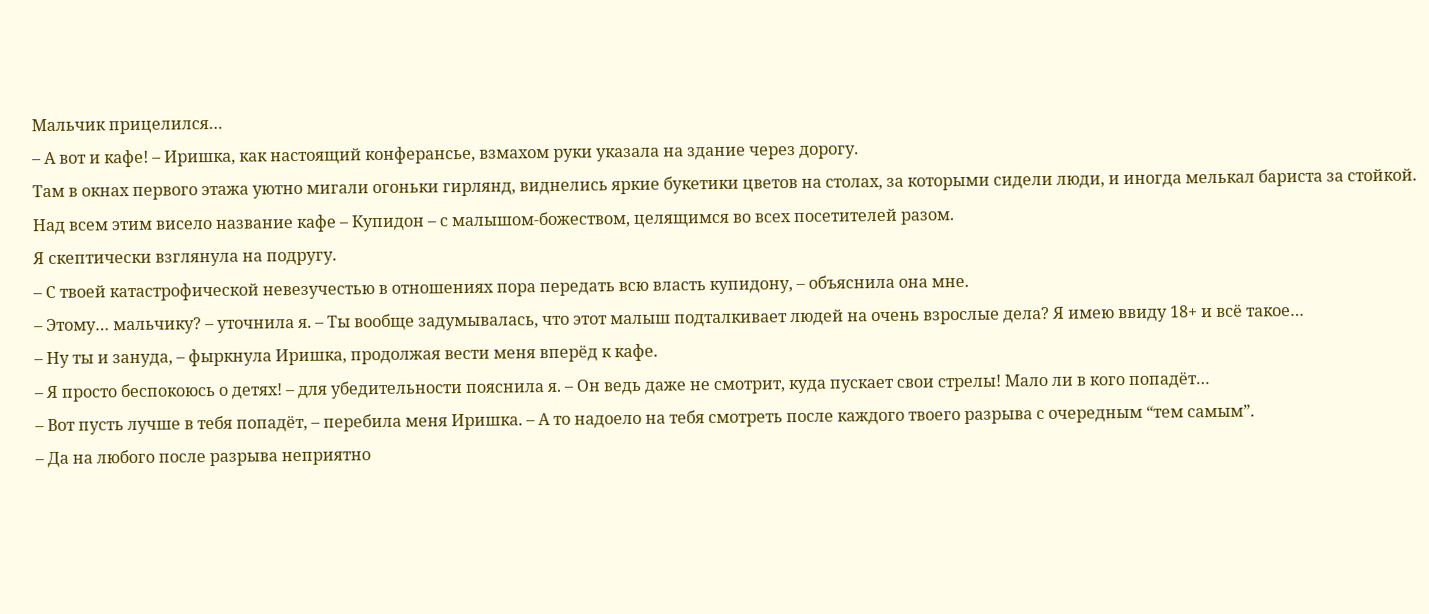Мальчик прицелился…
– А вот и кафе! – Иришка, как настоящий конферансье, взмахом руки указала на здание через дорогу.
Там в окнах первого этажа уютно мигали огоньки гирлянд, виднелись яркие букетики цветов на столах, за которыми сидели люди, и иногда мелькал бариста за стойкой. Над всем этим висело название кафе – Купидон – с малышом-божеством, целящимся во всех посетителей разом.
Я скептически взглянула на подругу.
– С твоей катастрофической невезучестью в отношениях пора передать всю власть купидону, – объяснила она мне.
– Этому… мальчику? – уточнила я. – Ты вообще задумывалась, что этот малыш подталкивает людей на очень взрослые дела? Я имею ввиду 18+ и всё такое…
– Ну ты и зануда, – фыркнула Иришка, продолжая вести меня вперёд к кафе.
– Я просто беспокоюсь о детях! – для убедительности пояснила я. – Он ведь даже не смотрит, куда пускает свои стрелы! Мало ли в кого попадёт…
– Вот пусть лучше в тебя попадёт, – перебила меня Иришка. – А то надоело на тебя смотреть после каждого твоего разрыва с очередным “тем самым”.
– Да на любого после разрыва неприятно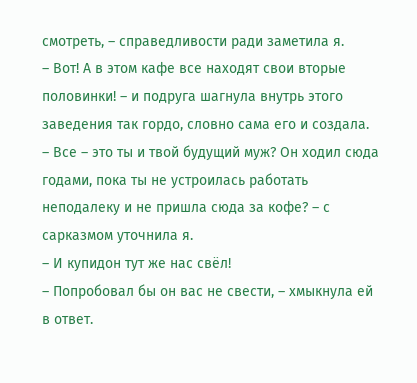смотреть, – справедливости ради заметила я.
– Вот! А в этом кафе все находят свои вторые половинки! – и подруга шагнула внутрь этого заведения так гордо, словно сама его и создала.
– Все – это ты и твой будущий муж? Он ходил сюда годами, пока ты не устроилась работать неподалеку и не пришла сюда за кофе? – с сарказмом уточнила я.
– И купидон тут же нас свёл!
– Попробовал бы он вас не свести, – хмыкнула ей в ответ.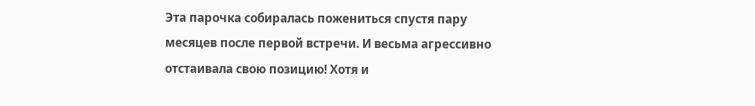Эта парочка собиралась пожениться спустя пару месяцев после первой встречи. И весьма агрессивно отстаивала свою позицию! Хотя и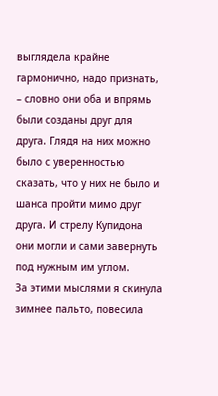выглядела крайне гармонично, надо признать, – словно они оба и впрямь были созданы друг для друга. Глядя на них можно было с уверенностью сказать, что у них не было и шанса пройти мимо друг друга. И стрелу Купидона они могли и сами завернуть под нужным им углом.
За этими мыслями я скинула зимнее пальто, повесила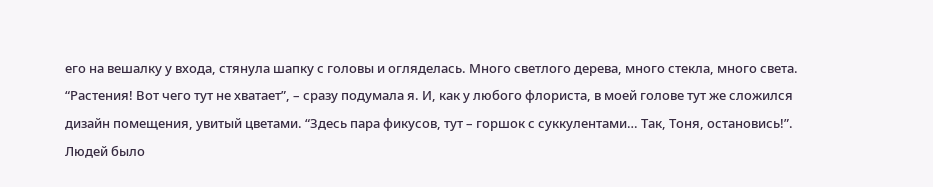его на вешалку у входа, стянула шапку с головы и огляделась. Много светлого дерева, много стекла, много света. “Растения! Вот чего тут не хватает”, – сразу подумала я. И, как у любого флориста, в моей голове тут же сложился дизайн помещения, увитый цветами. “Здесь пара фикусов, тут – горшок с суккулентами… Так, Тоня, остановись!”.
Людей было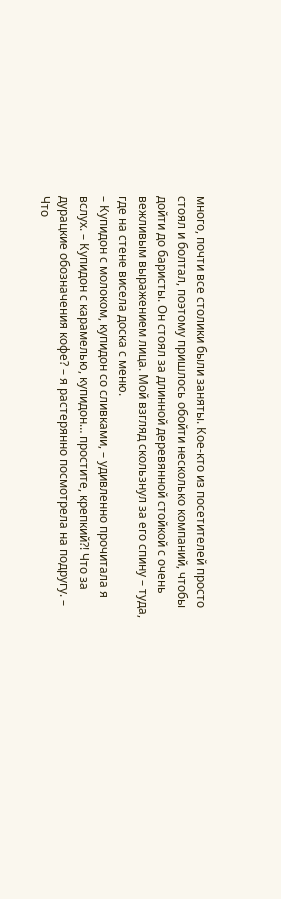много, почти все столики были заняты. Кое-кто из посетителей просто стоял и болтал, поэтому пришлось обойти несколько компаний, чтобы дойти до баристы. Он стоял за длинной деревянной стойкой с очень вежливым выражением лица. Мой взгляд скользнул за его спину – туда, где на стене висела доска с меню.
– Купидон с молоком, купидон со сливками, – удивленно прочитала я вслух. – Купидон с карамелью, купидон… простите, крепкий?! Что за дурацкие обозначения кофе? – я растерянно посмотрела на подругу. – Что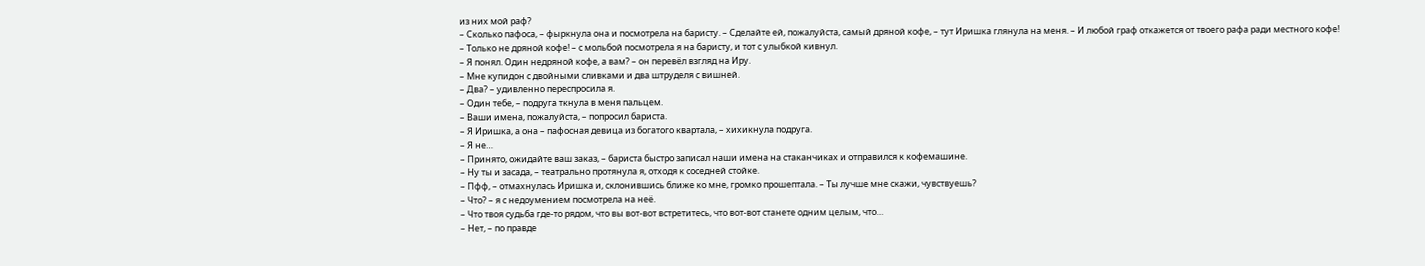из них мой раф?
– Сколько пафоса, – фыркнула она и посмотрела на баристу. – Сделайте ей, пожалуйста, самый дряной кофе, – тут Иришка глянула на меня. – И любой граф откажется от твоего рафа ради местного кофе!
– Только не дряной кофе! – с мольбой посмотрела я на баристу, и тот с улыбкой кивнул.
– Я понял. Один недряной кофе, а вам? – он перевёл взгляд на Иру.
– Мне купидон с двойными сливками и два штруделя с вишней.
– Два? – удивленно переспросила я.
– Один тебе, – подруга ткнула в меня пальцем.
– Ваши имена, пожалуйста, – попросил бариста.
– Я Иришка, а она – пафосная девица из богатого квартала, – хихикнула подруга.
– Я не…
– Принято, ожидайте ваш заказ, – бариста быстро записал наши имена на стаканчиках и отправился к кофемашине.
– Ну ты и засада, – театрально протянула я, отходя к соседней стойке.
– Пфф, – отмахнулась Иришка и, склонившись ближе ко мне, громко прошептала. – Ты лучше мне скажи, чувствуешь?
– Что? – я с недоумением посмотрела на неё.
– Что твоя судьба где-то рядом, что вы вот-вот встретитесь, что вот-вот станете одним целым, что…
– Нет, – по правде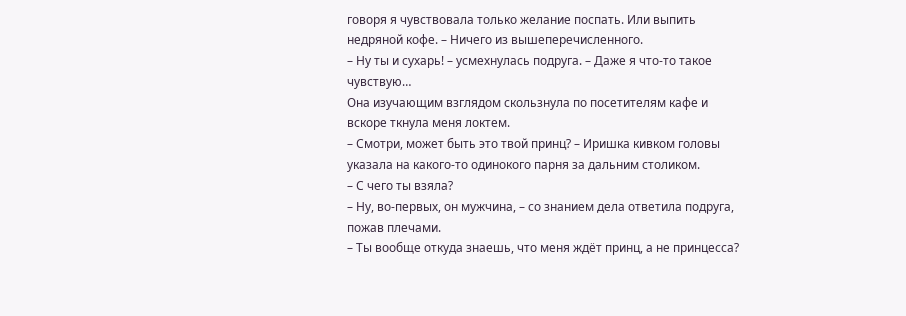говоря я чувствовала только желание поспать. Или выпить недряной кофе. – Ничего из вышеперечисленного.
– Ну ты и сухарь! – усмехнулась подруга. – Даже я что-то такое чувствую…
Она изучающим взглядом скользнула по посетителям кафе и вскоре ткнула меня локтем.
– Смотри, может быть это твой принц? – Иришка кивком головы указала на какого-то одинокого парня за дальним столиком.
– С чего ты взяла?
– Ну, во-первых, он мужчина, – со знанием дела ответила подруга, пожав плечами.
– Ты вообще откуда знаешь, что меня ждёт принц, а не принцесса?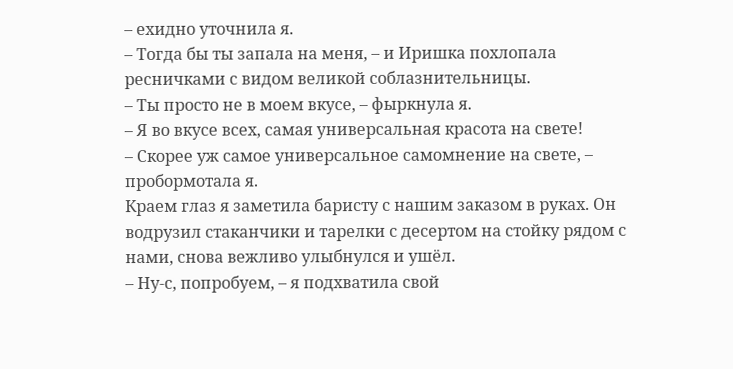– ехидно уточнила я.
– Тогда бы ты запала на меня, – и Иришка похлопала ресничками с видом великой соблазнительницы.
– Ты просто не в моем вкусе, – фыркнула я.
– Я во вкусе всех, самая универсальная красота на свете!
– Скорее уж самое универсальное самомнение на свете, – пробормотала я.
Краем глаз я заметила баристу с нашим заказом в руках. Он водрузил стаканчики и тарелки с десертом на стойку рядом с нами, снова вежливо улыбнулся и ушёл.
– Ну-с, попробуем, – я подхватила свой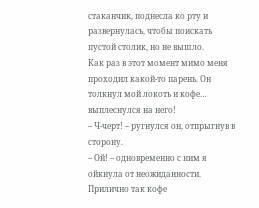стаканчик, поднесла ко рту и развернулась, чтобы поискать пустой столик, но не вышло.
Как раз в этот момент мимо меня проходил какой-то парень. Он толкнул мой локоть и кофе… выплеснулся на него!
– Ч-черт! – ругнулся он, отпрыгнув в сторону.
– Ой! – одновременно с ним я ойкнула от неожиданности.
Прилично так кофе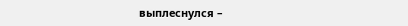выплеснулся –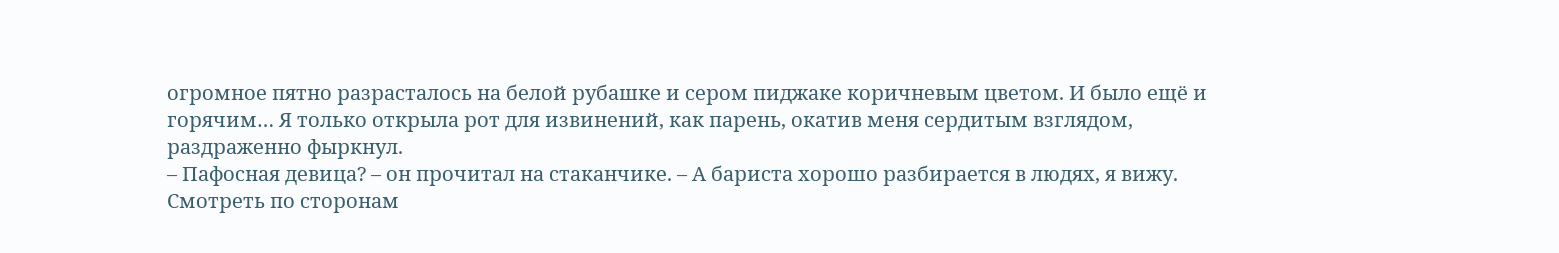огромное пятно разрасталось на белой рубашке и сером пиджаке коричневым цветом. И было ещё и горячим… Я только открыла рот для извинений, как парень, окатив меня сердитым взглядом, раздраженно фыркнул.
– Пафосная девица? – он прочитал на стаканчике. – А бариста хорошо разбирается в людях, я вижу. Смотреть по сторонам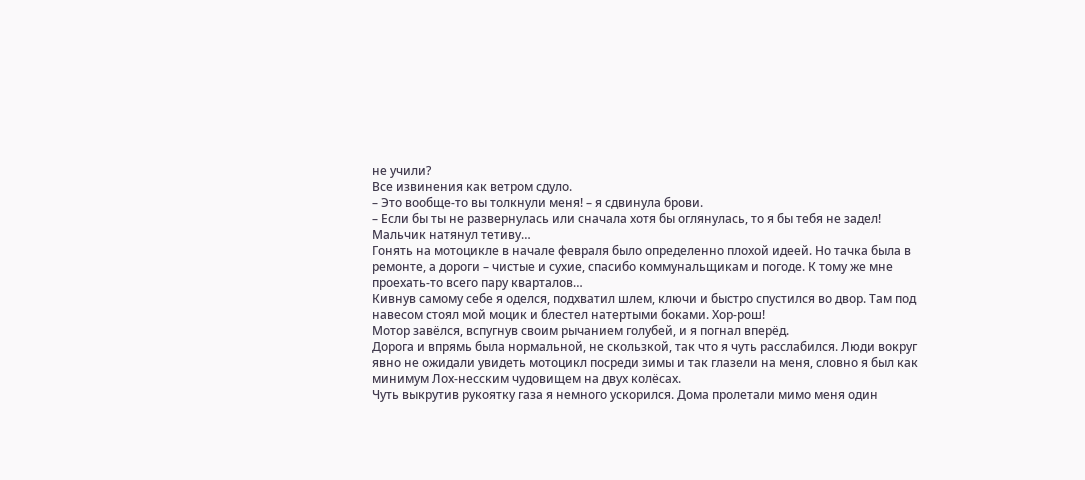не учили?
Все извинения как ветром сдуло.
– Это вообще-то вы толкнули меня! – я сдвинула брови.
– Если бы ты не развернулась или сначала хотя бы оглянулась, то я бы тебя не задел!
Мальчик натянул тетиву…
Гонять на мотоцикле в начале февраля было определенно плохой идеей. Но тачка была в ремонте, а дороги – чистые и сухие, спасибо коммунальщикам и погоде. К тому же мне проехать-то всего пару кварталов…
Кивнув самому себе я оделся, подхватил шлем, ключи и быстро спустился во двор. Там под навесом стоял мой моцик и блестел натертыми боками. Хор-рош!
Мотор завёлся, вспугнув своим рычанием голубей, и я погнал вперёд.
Дорога и впрямь была нормальной, не скользкой, так что я чуть расслабился. Люди вокруг явно не ожидали увидеть мотоцикл посреди зимы и так глазели на меня, словно я был как минимум Лох-несским чудовищем на двух колёсах.
Чуть выкрутив рукоятку газа я немного ускорился. Дома пролетали мимо меня один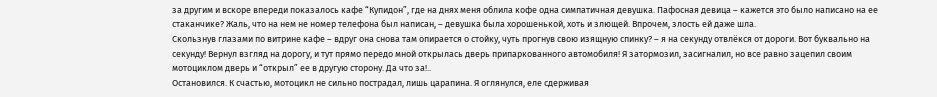за другим и вскоре впереди показалось кафе “Купидон”, где на днях меня облила кофе одна симпатичная девушка. Пафосная девица – кажется это было написано на ее стаканчике? Жаль, что на нем не номер телефона был написан, – девушка была хорошенькой, хоть и злющей. Впрочем, злость ей даже шла.
Скользнув глазами по витрине кафе – вдруг она снова там опирается о стойку, чуть прогнув свою изящную спинку? – я на секунду отвлёкся от дороги. Вот буквально на секунду! Вернул взгляд на дорогу, и тут прямо передо мной открылась дверь припаркованного автомобиля! Я затормозил, засигналил, но все равно зацепил своим мотоциклом дверь и “открыл” ее в другую сторону. Да что за!..
Остановился. К счастью, мотоцикл не сильно пострадал, лишь царапина. Я оглянулся, еле сдерживая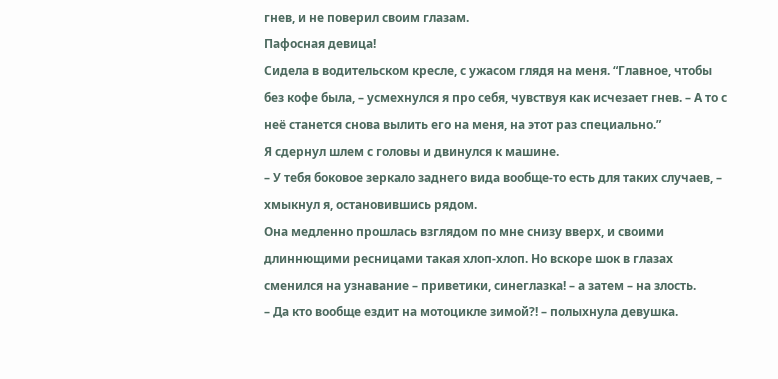гнев, и не поверил своим глазам.
Пафосная девица!
Сидела в водительском кресле, с ужасом глядя на меня. “Главное, чтобы без кофе была, – усмехнулся я про себя, чувствуя как исчезает гнев. – А то с неё станется снова вылить его на меня, на этот раз специально.”
Я сдернул шлем с головы и двинулся к машине.
– У тебя боковое зеркало заднего вида вообще-то есть для таких случаев, – хмыкнул я, остановившись рядом.
Она медленно прошлась взглядом по мне снизу вверх, и своими длиннющими ресницами такая хлоп-хлоп. Но вскоре шок в глазах сменился на узнавание – приветики, синеглазка! – а затем – на злость.
– Да кто вообще ездит на мотоцикле зимой?! – полыхнула девушка.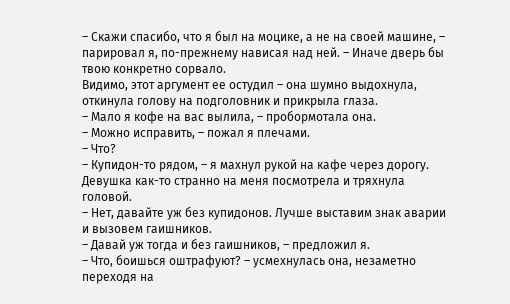– Скажи спасибо, что я был на моцике, а не на своей машине, – парировал я, по-прежнему нависая над ней. – Иначе дверь бы твою конкретно сорвало.
Видимо, этот аргумент ее остудил – она шумно выдохнула, откинула голову на подголовник и прикрыла глаза.
– Мало я кофе на вас вылила, – пробормотала она.
– Можно исправить, – пожал я плечами.
– Что?
– Купидон-то рядом, – я махнул рукой на кафе через дорогу.
Девушка как-то странно на меня посмотрела и тряхнула головой.
– Нет, давайте уж без купидонов. Лучше выставим знак аварии и вызовем гаишников.
– Давай уж тогда и без гаишников, – предложил я.
– Что, боишься оштрафуют? – усмехнулась она, незаметно переходя на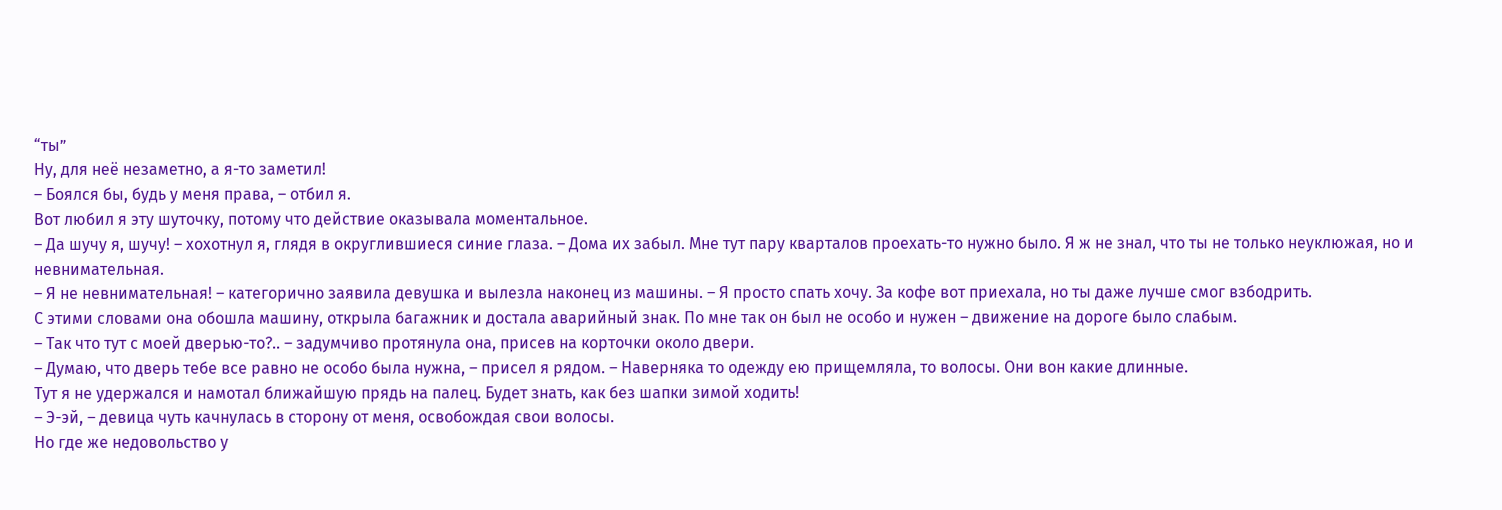“ты”
Ну, для неё незаметно, а я-то заметил!
– Боялся бы, будь у меня права, – отбил я.
Вот любил я эту шуточку, потому что действие оказывала моментальное.
– Да шучу я, шучу! – хохотнул я, глядя в округлившиеся синие глаза. – Дома их забыл. Мне тут пару кварталов проехать-то нужно было. Я ж не знал, что ты не только неуклюжая, но и невнимательная.
– Я не невнимательная! – категорично заявила девушка и вылезла наконец из машины. – Я просто спать хочу. За кофе вот приехала, но ты даже лучше смог взбодрить.
С этими словами она обошла машину, открыла багажник и достала аварийный знак. По мне так он был не особо и нужен – движение на дороге было слабым.
– Так что тут с моей дверью-то?.. – задумчиво протянула она, присев на корточки около двери.
– Думаю, что дверь тебе все равно не особо была нужна, – присел я рядом. – Наверняка то одежду ею прищемляла, то волосы. Они вон какие длинные.
Тут я не удержался и намотал ближайшую прядь на палец. Будет знать, как без шапки зимой ходить!
– Э-эй, – девица чуть качнулась в сторону от меня, освобождая свои волосы.
Но где же недовольство у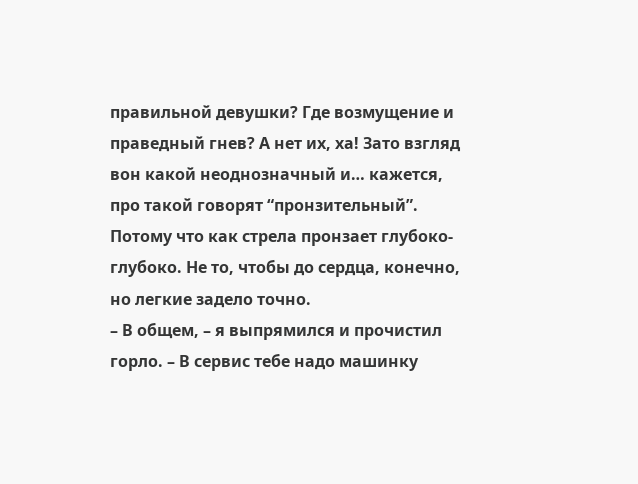правильной девушки? Где возмущение и праведный гнев? А нет их, ха! Зато взгляд вон какой неоднозначный и… кажется, про такой говорят “пронзительный”. Потому что как стрела пронзает глубоко-глубоко. Не то, чтобы до сердца, конечно, но легкие задело точно.
– В общем, – я выпрямился и прочистил горло. – В сервис тебе надо машинку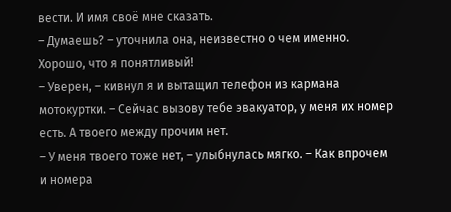вести. И имя своё мне сказать.
– Думаешь? – уточнила она, неизвестно о чем именно.
Хорошо, что я понятливый!
– Уверен, – кивнул я и вытащил телефон из кармана мотокуртки. – Сейчас вызову тебе эвакуатор, у меня их номер есть. А твоего между прочим нет.
– У меня твоего тоже нет, – улыбнулась мягко. – Как впрочем и номера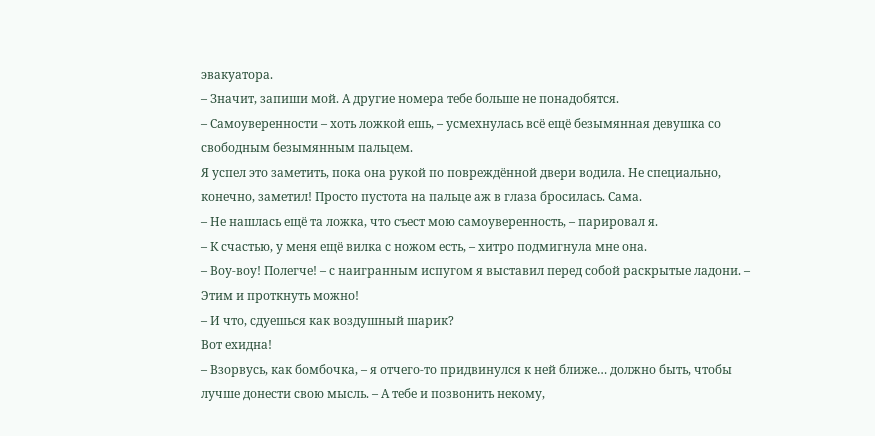эвакуатора.
– Значит, запиши мой. А другие номера тебе больше не понадобятся.
– Самоуверенности – хоть ложкой ешь, – усмехнулась всё ещё безымянная девушка со свободным безымянным пальцем.
Я успел это заметить, пока она рукой по повреждённой двери водила. Не специально, конечно, заметил! Просто пустота на пальце аж в глаза бросилась. Сама.
– Не нашлась ещё та ложка, что съест мою самоуверенность, – парировал я.
– К счастью, у меня ещё вилка с ножом есть, – хитро подмигнула мне она.
– Воу-воу! Полегче! – с наигранным испугом я выставил перед собой раскрытые ладони. – Этим и проткнуть можно!
– И что, сдуешься как воздушный шарик?
Вот ехидна!
– Взорвусь, как бомбочка, – я отчего-то придвинулся к ней ближе… должно быть, чтобы лучше донести свою мысль. – А тебе и позвонить некому,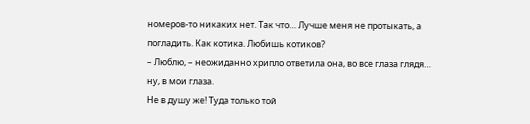номеров-то никаких нет. Так что… Лучше меня не протыкать, а погладить. Как котика. Любишь котиков?
– Люблю, – неожиданно хрипло ответила она, во все глаза глядя… ну, в мои глаза.
Не в душу же! Туда только той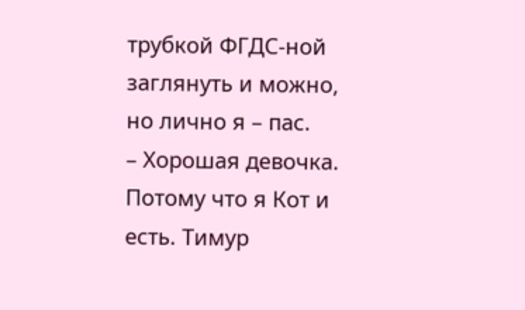трубкой ФГДС-ной заглянуть и можно, но лично я – пас.
– Хорошая девочка. Потому что я Кот и есть. Тимур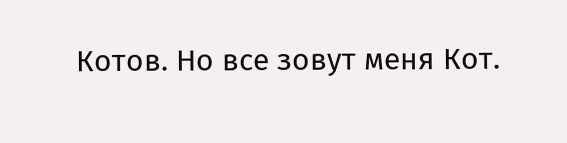Котов. Но все зовут меня Кот.